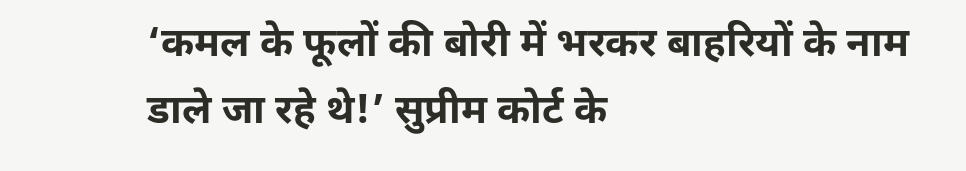‘कमल के फूलों की बोरी में भरकर बाहरियों के नाम डाले जा रहे थे!’ सुप्रीम कोर्ट के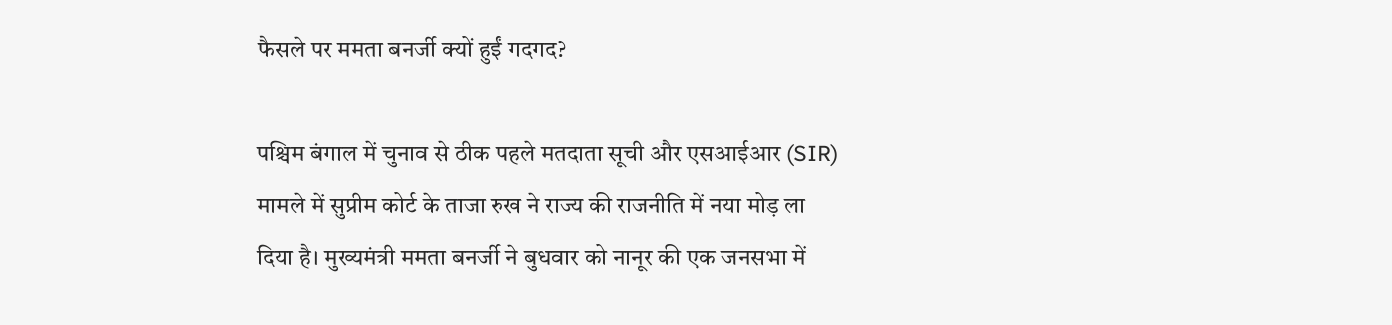फैसले पर ममता बनर्जी क्यों हुईं गदगद?

पश्चिम बंगाल में चुनाव से ठीक पहले मतदाता सूची और एसआईआर (SIR) मामले में सुप्रीम कोर्ट के ताजा रुख ने राज्य की राजनीति में नया मोड़ ला दिया है। मुख्यमंत्री ममता बनर्जी ने बुधवार को नानूर की एक जनसभा में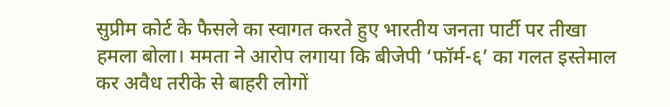सुप्रीम कोर्ट के फैसले का स्वागत करते हुए भारतीय जनता पार्टी पर तीखा हमला बोला। ममता ने आरोप लगाया कि बीजेपी ‘फॉर्म-६’ का गलत इस्तेमाल कर अवैध तरीके से बाहरी लोगों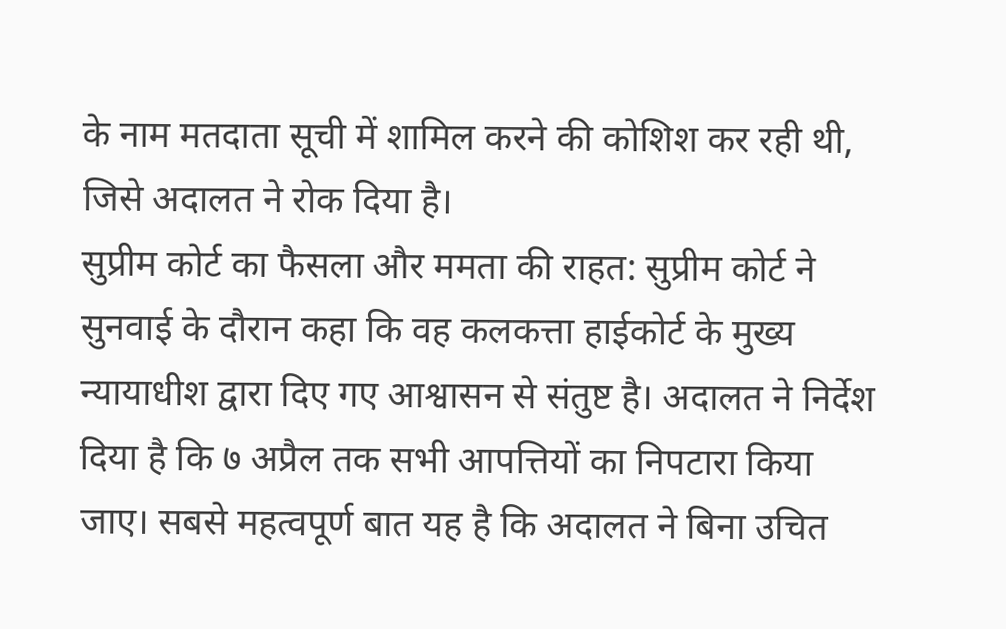के नाम मतदाता सूची में शामिल करने की कोशिश कर रही थी, जिसे अदालत ने रोक दिया है।
सुप्रीम कोर्ट का फैसला और ममता की राहत: सुप्रीम कोर्ट ने सुनवाई के दौरान कहा कि वह कलकत्ता हाईकोर्ट के मुख्य न्यायाधीश द्वारा दिए गए आश्वासन से संतुष्ट है। अदालत ने निर्देश दिया है कि ७ अप्रैल तक सभी आपत्तियों का निपटारा किया जाए। सबसे महत्वपूर्ण बात यह है कि अदालत ने बिना उचित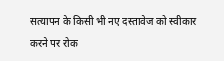सत्यापन के किसी भी नए दस्तावेज को स्वीकार करने पर रोक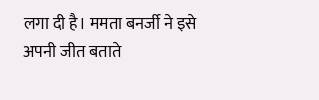लगा दी है। ममता बनर्जी ने इसे अपनी जीत बताते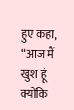हुए कहा, “आज मैं खुश हूं क्योंकि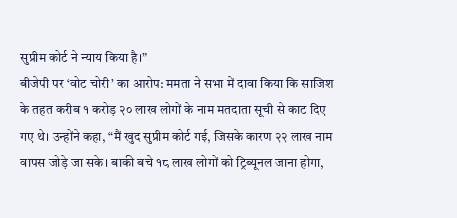सुप्रीम कोर्ट ने न्याय किया है।”
बीजेपी पर ‘वोट चोरी’ का आरोप: ममता ने सभा में दावा किया कि साजिश के तहत करीब १ करोड़ २० लाख लोगों के नाम मतदाता सूची से काट दिए गए थे। उन्होंने कहा, “मैं खुद सुप्रीम कोर्ट गई, जिसके कारण २२ लाख नाम वापस जोड़े जा सके। बाकी बचे १८ लाख लोगों को ट्रिब्यूनल जाना होगा,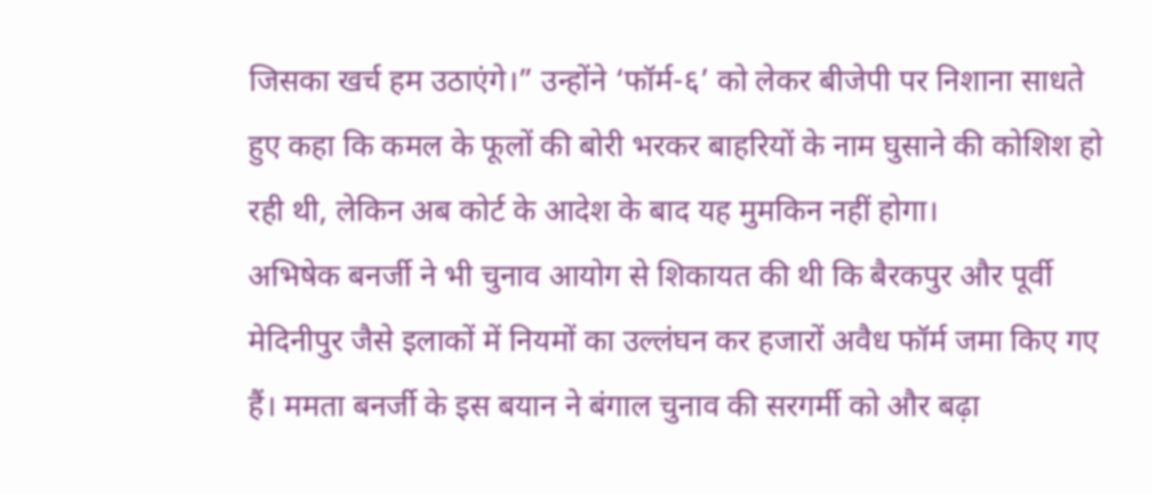जिसका खर्च हम उठाएंगे।” उन्होंने ‘फॉर्म-६’ को लेकर बीजेपी पर निशाना साधते हुए कहा कि कमल के फूलों की बोरी भरकर बाहरियों के नाम घुसाने की कोशिश हो रही थी, लेकिन अब कोर्ट के आदेश के बाद यह मुमकिन नहीं होगा।
अभिषेक बनर्जी ने भी चुनाव आयोग से शिकायत की थी कि बैरकपुर और पूर्वी मेदिनीपुर जैसे इलाकों में नियमों का उल्लंघन कर हजारों अवैध फॉर्म जमा किए गए हैं। ममता बनर्जी के इस बयान ने बंगाल चुनाव की सरगर्मी को और बढ़ा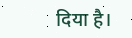दिया है।